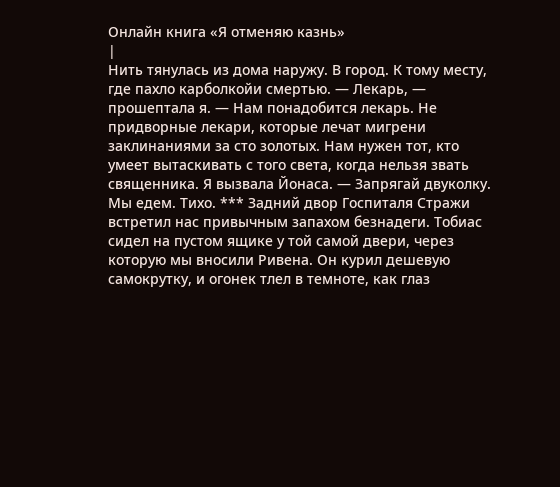Онлайн книга «Я отменяю казнь»
|
Нить тянулась из дома наружу. В город. К тому месту, где пахло карболкойи смертью. — Лекарь, — прошептала я. — Нам понадобится лекарь. Не придворные лекари, которые лечат мигрени заклинаниями за сто золотых. Нам нужен тот, кто умеет вытаскивать с того света, когда нельзя звать священника. Я вызвала Йонаса. — Запрягай двуколку. Мы едем. Тихо. *** Задний двор Госпиталя Стражи встретил нас привычным запахом безнадеги. Тобиас сидел на пустом ящике у той самой двери, через которую мы вносили Ривена. Он курил дешевую самокрутку, и огонек тлел в темноте, как глаз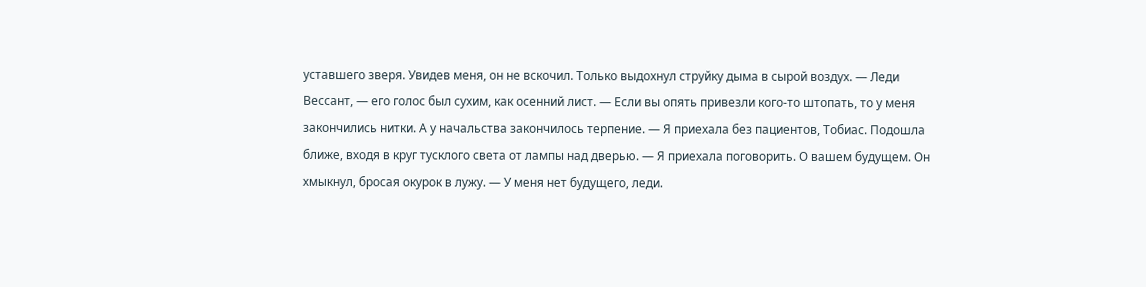уставшего зверя. Увидев меня, он не вскочил. Только выдохнул струйку дыма в сырой воздух. — Леди Вессант, — его голос был сухим, как осенний лист. — Если вы опять привезли кого-то штопать, то у меня закончились нитки. А у начальства закончилось терпение. — Я приехала без пациентов, Тобиас. Подошла ближе, входя в круг тусклого света от лампы над дверью. — Я приехала поговорить. О вашем будущем. Он хмыкнул, бросая окурок в лужу. — У меня нет будущего, леди.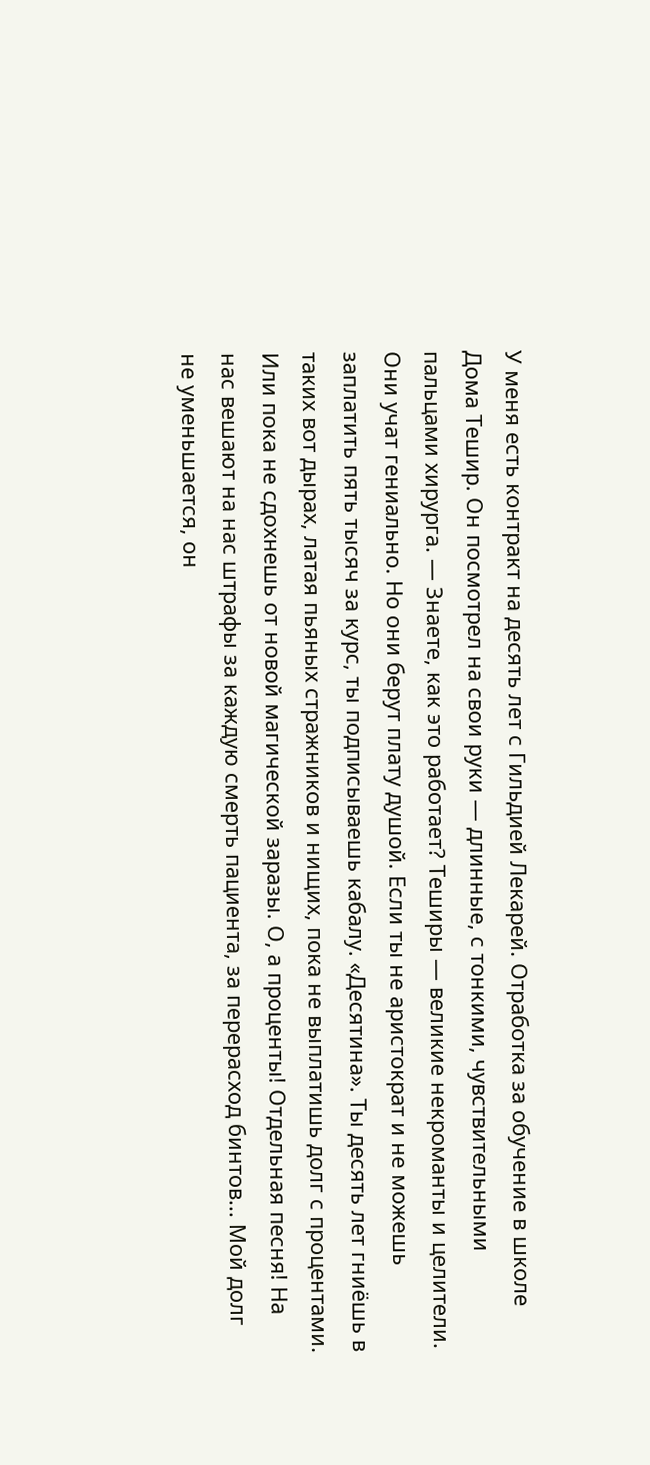У меня есть контракт на десять лет с Гильдией Лекарей. Отработка за обучение в школе Дома Тешир. Он посмотрел на свои руки — длинные, с тонкими, чувствительными пальцами хирурга. — Знаете, как это работает? Теширы — великие некроманты и целители. Они учат гениально. Но они берут плату душой. Если ты не аристократ и не можешь заплатить пять тысяч за курс, ты подписываешь кабалу. «Десятина». Ты десять лет гниёшь в таких вот дырах, латая пьяных стражников и нищих, пока не выплатишь долг с процентами. Или пока не сдохнешь от новой магической заразы. О, а проценты! Отдельная песня! На нас вешают на нас штрафы за каждую смерть пациента, за перерасход бинтов... Мой долг не уменьшается, он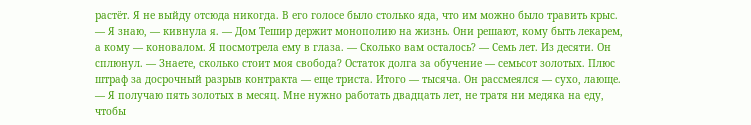растёт. Я не выйду отсюда никогда. В его голосе было столько яда, что им можно было травить крыс. — Я знаю, — кивнула я. — Дом Тешир держит монополию на жизнь. Они решают, кому быть лекарем, а кому — коновалом. Я посмотрела ему в глаза. — Сколько вам осталось? — Семь лет. Из десяти. Он сплюнул. — Знаете, сколько стоит моя свобода? Остаток долга за обучение — семьсот золотых. Плюс штраф за досрочный разрыв контракта — еще триста. Итого — тысяча. Он рассмеялся — сухо, лающе. — Я получаю пять золотых в месяц. Мне нужно работать двадцать лет, не тратя ни медяка на еду, чтобы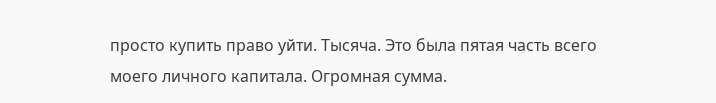просто купить право уйти. Тысяча. Это была пятая часть всего моего личного капитала. Огромная сумма.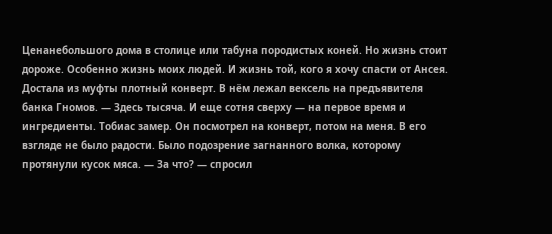Ценанебольшого дома в столице или табуна породистых коней. Но жизнь стоит дороже. Особенно жизнь моих людей. И жизнь той, кого я хочу спасти от Ансея. Достала из муфты плотный конверт. В нём лежал вексель на предъявителя банка Гномов. — Здесь тысяча. И еще сотня сверху — на первое время и ингредиенты. Тобиас замер. Он посмотрел на конверт, потом на меня. В его взгляде не было радости. Было подозрение загнанного волка, которому протянули кусок мяса. — За что? — спросил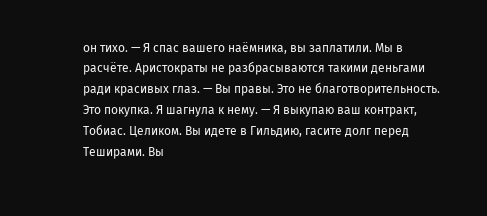он тихо. — Я спас вашего наёмника, вы заплатили. Мы в расчёте. Аристократы не разбрасываются такими деньгами ради красивых глаз. — Вы правы. Это не благотворительность. Это покупка. Я шагнула к нему. — Я выкупаю ваш контракт, Тобиас. Целиком. Вы идете в Гильдию, гасите долг перед Теширами. Вы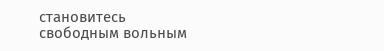становитесь свободным вольным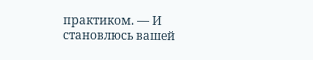практиком. — И становлюсь вашей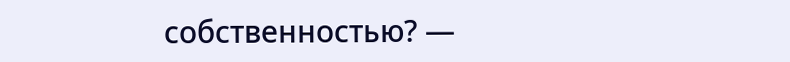собственностью? —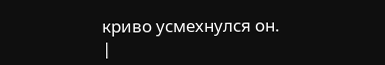криво усмехнулся он. |